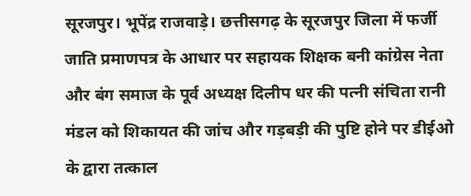सूरजपुर। भूपेंद्र राजवाड़े। छत्तीसगढ़ के सूरजपुर जिला में फर्जी जाति प्रमाणपत्र के आधार पर सहायक शिक्षक बनी कांग्रेस नेता और बंग समाज के पूर्व अध्यक्ष दिलीप धर की पत्नी संचिता रानी मंडल को शिकायत की जांच और गड़बड़ी की पुष्टि होने पर डीईओ के द्वारा तत्काल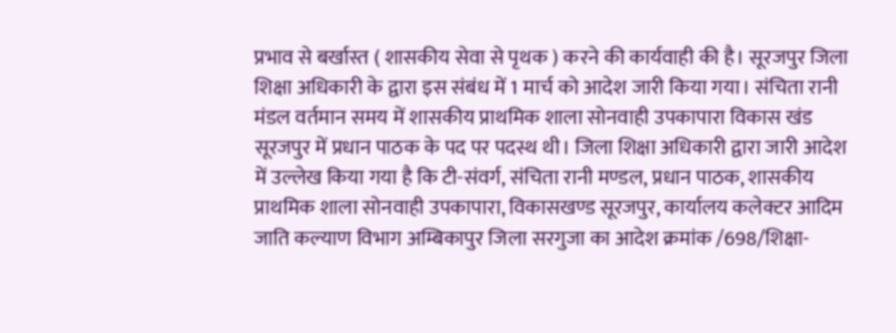प्रभाव से बर्खास्त ( शासकीय सेवा से पृथक ) करने की कार्यवाही की है। सूरजपुर जिला शिक्षा अधिकारी के द्वारा इस संबंध में 1 मार्च को आदेश जारी किया गया। संचिता रानी मंडल वर्तमान समय में शासकीय प्राथमिक शाला सोनवाही उपकापारा विकास खंड सूरजपुर में प्रधान पाठक के पद पर पदस्थ थी। जिला शिक्षा अधिकारी द्वारा जारी आदेश में उल्लेख किया गया है कि टी-संवर्ग, संचिता रानी मण्डल, प्रधान पाठक, शासकीय प्राथमिक शाला सोनवाही उपकापारा, विकासखण्ड सूरजपुर, कार्यालय कलेक्टर आदिम जाति कल्याण विभाग अम्बिकापुर जिला सरगुजा का आदेश क्रमांक /698/शिक्षा-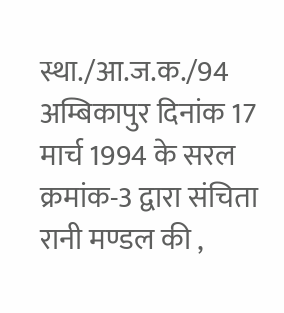स्था./आ.ज.क./94 अम्बिकापुर दिनांक 17 मार्च 1994 के सरल क्रमांक-3 द्वारा संचिता रानी मण्डल की ,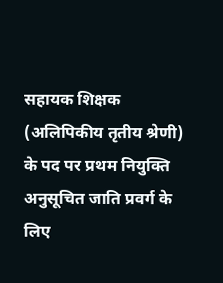सहायक शिक्षक (अलिपिकीय तृतीय श्रेणी) के पद पर प्रथम नियुक्ति अनुसूचित जाति प्रवर्ग के लिए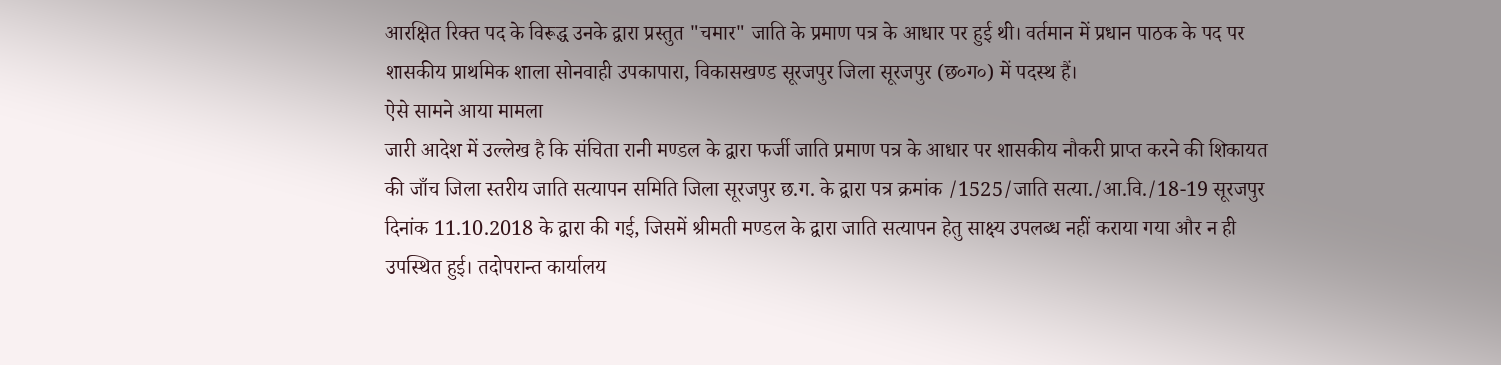आरक्षित रिक्त पद के विरूद्ध उनके द्वारा प्रस्तुत "चमार" जाति के प्रमाण पत्र के आधार पर हुई थी। वर्तमान में प्रधान पाठक के पद पर शासकीय प्राथमिक शाला सोनवाही उपकापारा, विकासखण्ड सूरजपुर जिला सूरजपुर (छ०ग०) में पदस्थ हैं।
ऐसे सामने आया मामला
जारी आदेश में उल्लेख है कि संचिता रानी मण्डल के द्वारा फर्जी जाति प्रमाण पत्र के आधार पर शासकीय नौकरी प्राप्त करने की शिकायत की जाँच जिला स्तरीय जाति सत्यापन समिति जिला सूरजपुर छ.ग. के द्वारा पत्र क्रमांक /1525/जाति सत्या./आ.वि./18-19 सूरजपुर दिनांक 11.10.2018 के द्वारा की गई, जिसमें श्रीमती मण्डल के द्वारा जाति सत्यापन हेतु साक्ष्य उपलब्ध नहीं कराया गया और न ही उपस्थित हुई। तदोपरान्त कार्यालय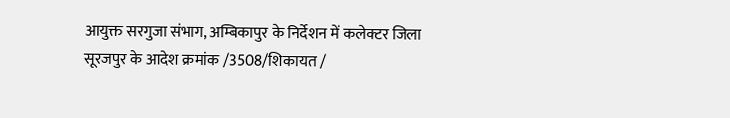आयुक्त सरगुजा संभाग, अम्बिकापुर के निर्देशन में कलेक्टर जिला सूरजपुर के आदेश क्रमांक /3508/शिकायत /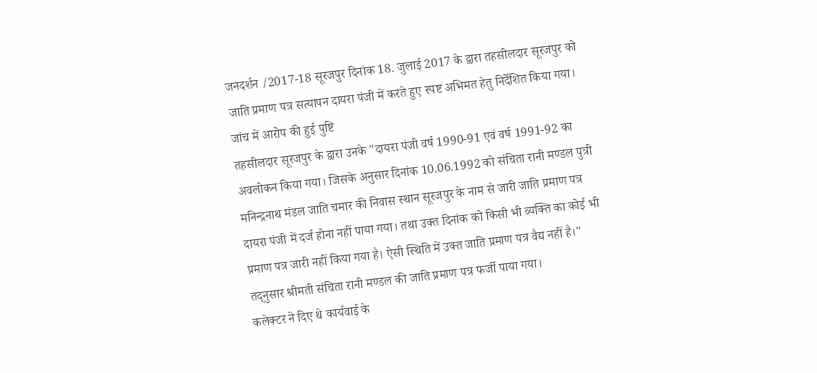जनदर्शन /2017-18 सूरजपुर दिनांक 18. जुलाई 2017 के द्वारा तहसीलदार सूरजपुर को जाति प्रमाण पत्र सत्यापन दायरा पंजी में करते हुए स्पष्ट अभिमत हेतु निर्देशित किया गया।
जांच में आरोप की हुई पुष्टि
तहसीलदार सूरजपुर के द्वारा उनके "दायरा पंजी वर्ष 1990-91 एवं वर्ष 1991-92 का अवलोकन किया गया। जिसके अनुसार दिनांक 10.06.1992 को संचिता रानी मण्डल पुत्री मनिन्द्रनाथ मंडल जाति चमार की निवास स्थान सूरजपुर के नाम से जारी जाति प्रमाण पत्र दायरा पंजी में दर्ज होना नहीं पाया गया। तथा उक्त दिनांक को किसी भी व्यक्ति का कोई भी प्रमाण पत्र जारी नहीं किया गया है। ऐसी स्थिति में उक्त जाति प्रमाण पत्र वैद्य नहीं है।" तद्नुसार श्रीमती संचिता रानी मण्डल की जाति प्रमाण पत्र फर्जी पाया गया।
कलेक्टर ने दिए थे कार्यवाई के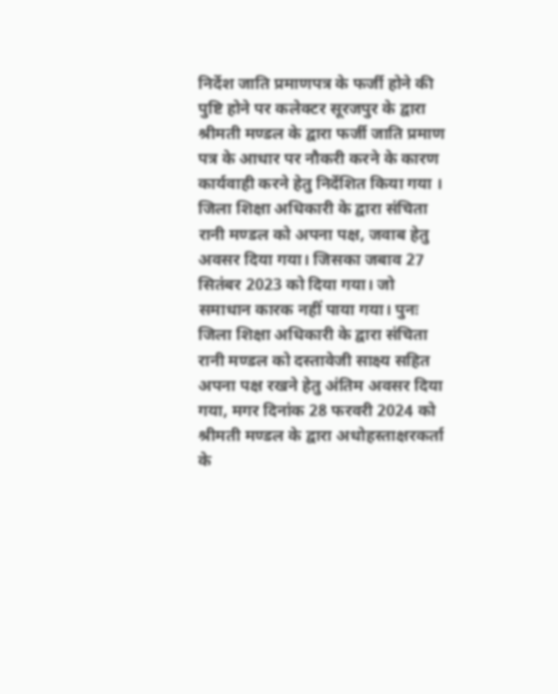निर्देश जाति प्रमाणपत्र के फर्जी होने की पुष्टि होने पर कलेक्टर सूरजपुर के द्वारा श्रीमती मण्डल के द्वारा फर्जी जाति प्रमाण पत्र के आधार पर नौकरी करने के कारण कार्यवाही करने हेतु निर्देशित किया गया । जिला शिक्षा अधिकारी के द्वारा संचिता रानी मण्डल को अपना पक्ष, जवाब हेतु अवसर दिया गया। जिसका जबाव 27 सितंबर 2023 को दिया गया। जो समाधान कारक नहीं पाया गया। पुनः जिला शिक्षा अधिकारी के द्वारा संचिता रानी मण्डल को दस्तावेजी साक्ष्य सहित अपना पक्ष रखने हेतु अंतिम अवसर दिया गया, मगर दिनांक 28 फरवरी 2024 को श्रीमती मण्डल के द्वारा अधोहस्ताक्षरकर्ता के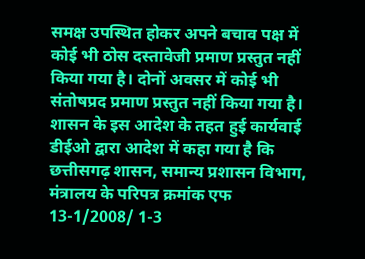समक्ष उपस्थित होकर अपने बचाव पक्ष में कोई भी ठोस दस्तावेजी प्रमाण प्रस्तुत नहीं किया गया है। दोनों अवसर में कोई भी संतोषप्रद प्रमाण प्रस्तुत नहीं किया गया है।
शासन के इस आदेश के तहत हुई कार्यवाई
डीईओ द्वारा आदेश में कहा गया है कि छत्तीसगढ़ शासन, समान्य प्रशासन विभाग, मंत्रालय के परिपत्र क्रमांक एफ 13-1/2008/ 1-3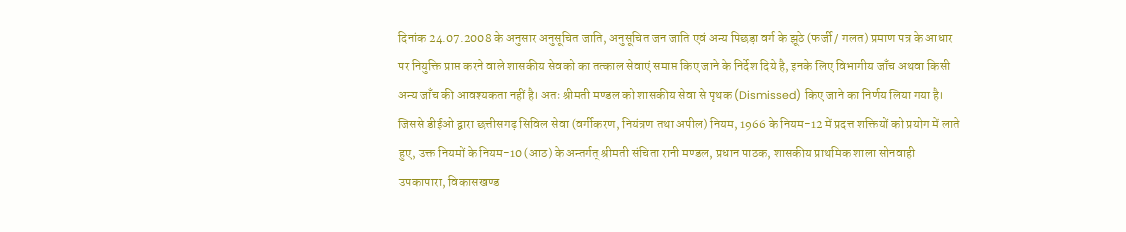दिनांक 24.07.2008 के अनुसार अनुसूचित जाति, अनुसूचित जन जाति एवं अन्य पिछड़ा वर्ग के झूठे (फर्जी / गलत) प्रमाण पत्र के आधार पर नियुक्ति प्राप्त करने वाले शासकीय सेवको का तत्काल सेवाएं समाप्त किए जाने के निर्देश दिये है, इनके लिए विभागीय जाँच अथवा किसी अन्य जाँच की आवश्यकता नहीं है। अतः श्रीमती मण्डल को शासकीय सेवा से पृथक (Dismissed) किए जाने का निर्णय लिया गया है। जिससे डीईओ द्वारा छत्तीसगढ़ सिविल सेवा (वर्गीकरण, नियंत्रण तथा अपील) नियम, 1966 के नियम-12 में प्रदत्त शक्तियों को प्रयोग में लाते हुए, उक्त नियमों के नियम-10 (आठ) के अन्तर्गत् श्रीमती संचिता रानी मण्डल, प्रधान पाठक, शासकीय प्राथमिक शाला सोनवाही उपकापारा, विकासखण्ड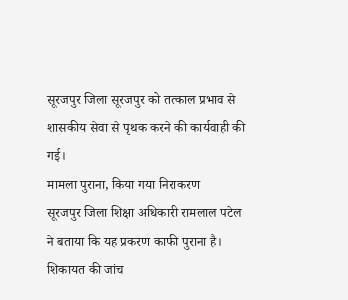सूरजपुर जिला सूरजपुर को तत्काल प्रभाव से शासकीय सेवा से पृथक करने की कार्यवाही की गई।
मामला पुराना, किया गया निराकरण
सूरजपुर जिला शिक्षा अधिकारी रामलाल पटेल ने बताया कि यह प्रकरण काफी पुराना है। शिकायत की जांच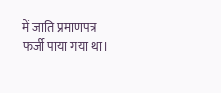में जाति प्रमाणपत्र फर्जी पाया गया था।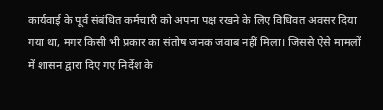कार्यवाई के पूर्व संबंधित कर्मचारी को अपना पक्ष रखने के लिए विधिवत अवसर दिया गया था, मगर किसी भी प्रकार का संतोष जनक जवाब नहीं मिला। जिससे ऐसे मामलों में शासन द्वारा दिए गए निर्देश के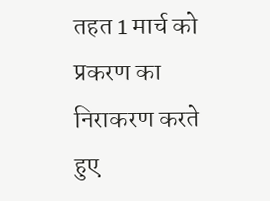तहत 1 मार्च को प्रकरण का निराकरण करते हुए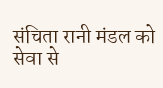संचिता रानी मंडल को सेवा से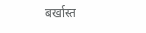बर्खास्त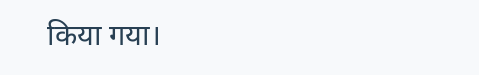किया गया।